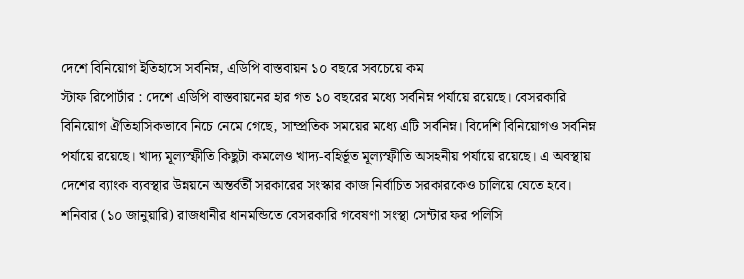দেশে বিনিয়োগ ইতিহাসে সর্বনিম্ন, এডিপি বাস্তবায়ন ১০ বছরে সবচেয়ে কম
স্টাফ রিপোর্টার : দেশে এডিপি বাস্তবায়নের হার গত ১০ বছরের মধ্যে সর্বনিম্ন পর্যায়ে রয়েছে। বেসরকারি বিনিয়োগ ঐতিহাসিকভাবে নিচে নেমে গেছে, সাম্প্রতিক সময়ের মধ্যে এটি সর্বনিম্ন। বিদেশি বিনিয়োগও সর্বনিম্ন পর্যায়ে রয়েছে। খাদ্য মূল্যস্ফীতি কিছুটা কমলেও খাদ্য-বহির্ভূত মূল্যস্ফীতি অসহনীয় পর্যায়ে রয়েছে। এ অবস্থায় দেশের ব্যাংক ব্যবস্থার উন্নয়নে অন্তর্বর্তী সরকারের সংস্কার কাজ নির্বাচিত সরকারকেও চালিয়ে যেতে হবে।
শনিবার (১০ জানুয়ারি) রাজধানীর ধানমন্ডিতে বেসরকারি গবেষণা সংস্থা সেন্টার ফর পলিসি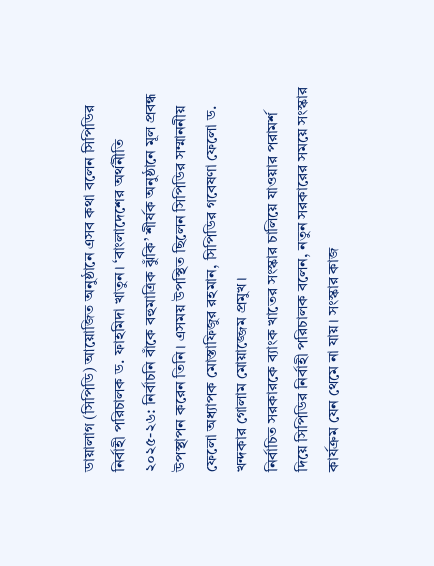ডায়ালাগ (সিপিডি) আয়োজিত অনুষ্ঠানে এসব কথা বলেন সিপিডির নির্বাহী পরিচালক ড. ফাহমিদা খাতুন। ‘বাংলাদেশের অর্থনীতি ২০২৫-২৬: নির্বাচনি বাঁকে বহুমাত্রিক ঝুঁকি’ শীর্ষক অনুষ্ঠানে মূল প্রবন্ধ উপস্থাপন করেন তিনি। এসময় উপস্থিত ছিলেন সিপিডির সম্মাননীয় ফেলো অধ্যাপক মোস্তাফিজুর রহমান, সিপিডির গবেষণা ফেলো ড. খন্দকার গোলাম মোয়াজ্জেম প্রমুখ।
নির্বাচিত সরকারকে ব্যাংক খাতের সংস্কার চালিয়ে যাওয়ার পরামর্শ দিয়ে সিপিডির নির্বাহী পরিচালক বলেন, নতুন সরকারের সময়ে সংস্কার কার্যক্রম যেন থেমে না যায়। সংস্কার কাজ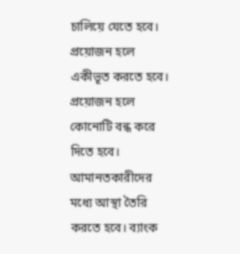চালিয়ে যেতে হবে। প্রয়োজন হলে একীভূত করতে হবে। প্রয়োজন হলে কোনোটি বন্ধ করে দিতে হবে। আমানতকারীদের মধ্যে আস্থা তৈরি করতে হবে। ব্যাংক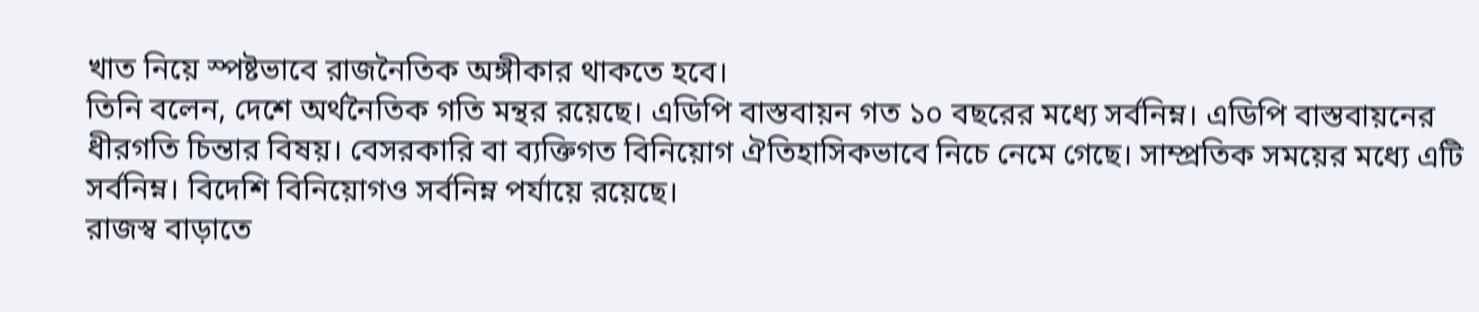খাত নিয়ে স্পষ্টভাবে রাজনৈতিক অঙ্গীকার থাকতে হবে।
তিনি বলেন, দেশে অর্থনৈতিক গতি মন্থর রয়েছে। এডিপি বাস্তবায়ন গত ১০ বছরের মধ্যে সর্বনিম্ন। এডিপি বাস্তবায়নের ধীরগতি চিন্তার বিষয়। বেসরকারি বা ব্যক্তিগত বিনিয়োগ ঐতিহাসিকভাবে নিচে নেমে গেছে। সাম্প্রতিক সময়ের মধ্যে এটি সর্বনিম্ন। বিদেশি বিনিয়োগও সর্বনিম্ন পর্যায়ে রয়েছে।
রাজস্ব বাড়াতে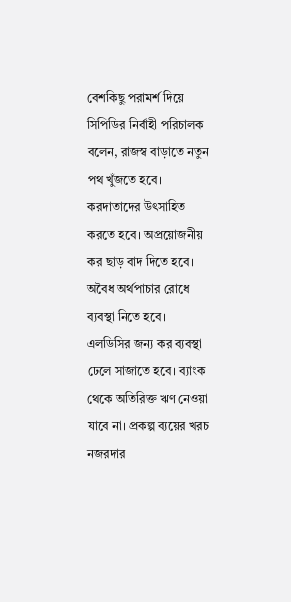বেশকিছু পরামর্শ দিয়ে সিপিডির নির্বাহী পরিচালক বলেন, রাজস্ব বাড়াতে নতুন পথ খুঁজতে হবে। করদাতাদের উৎসাহিত করতে হবে। অপ্রয়োজনীয় কর ছাড় বাদ দিতে হবে। অবৈধ অর্থপাচার রোধে ব্যবস্থা নিতে হবে। এলডিসির জন্য কর ব্যবস্থা ঢেলে সাজাতে হবে। ব্যাংক থেকে অতিরিক্ত ঋণ নেওয়া যাবে না। প্রকল্প ব্যয়ের খরচ নজরদার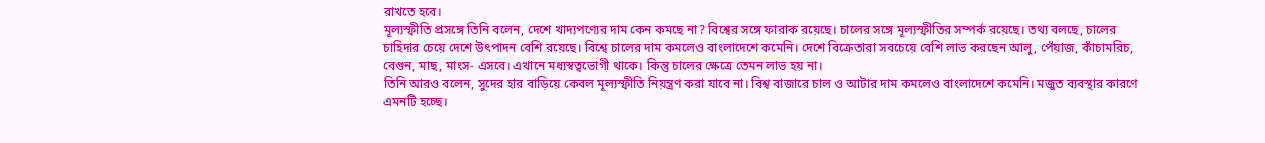রাখতে হবে।
মূল্যস্ফীতি প্রসঙ্গে তিনি বলেন, দেশে খাদ্যপণ্যের দাম কেন কমছে না? বিশ্বের সঙ্গে ফারাক রয়েছে। চালের সঙ্গে মূল্যস্ফীতির সম্পর্ক রয়েছে। তথ্য বলছে, চালের চাহিদার চেয়ে দেশে উৎপাদন বেশি রয়েছে। বিশ্বে চালের দাম কমলেও বাংলাদেশে কমেনি। দেশে বিক্রেতারা সবচেয়ে বেশি লাভ করছেন আলু, পেঁয়াজ, কাঁচামরিচ, বেগুন, মাছ, মাংস- এসবে। এখানে মধ্যস্বত্বভোগী থাকে। কিন্তু চালের ক্ষেত্রে তেমন লাভ হয় না।
তিনি আরও বলেন, সুদের হার বাড়িয়ে কেবল মূল্যস্ফীতি নিয়ন্ত্রণ করা যাবে না। বিশ্ব বাজারে চাল ও আটার দাম কমলেও বাংলাদেশে কমেনি। মজুত ব্যবস্থার কারণে এমনটি হচ্ছে।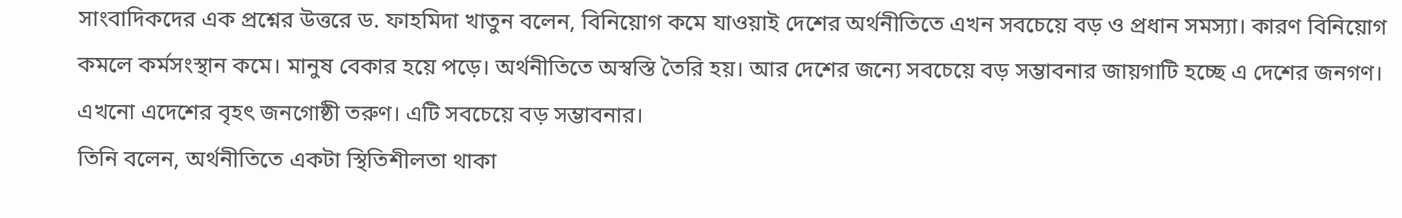সাংবাদিকদের এক প্রশ্নের উত্তরে ড. ফাহমিদা খাতুন বলেন, বিনিয়োগ কমে যাওয়াই দেশের অর্থনীতিতে এখন সবচেয়ে বড় ও প্রধান সমস্যা। কারণ বিনিয়োগ কমলে কর্মসংস্থান কমে। মানুষ বেকার হয়ে পড়ে। অর্থনীতিতে অস্বস্তি তৈরি হয়। আর দেশের জন্যে সবচেয়ে বড় সম্ভাবনার জায়গাটি হচ্ছে এ দেশের জনগণ। এখনো এদেশের বৃহৎ জনগোষ্ঠী তরুণ। এটি সবচেয়ে বড় সম্ভাবনার।
তিনি বলেন, অর্থনীতিতে একটা স্থিতিশীলতা থাকা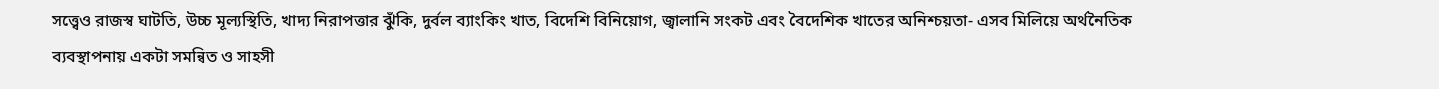সত্ত্বেও রাজস্ব ঘাটতি, উচ্চ মূল্যস্থিতি, খাদ্য নিরাপত্তার ঝুঁকি, দুর্বল ব্যাংকিং খাত, বিদেশি বিনিয়োগ, জ্বালানি সংকট এবং বৈদেশিক খাতের অনিশ্চয়তা- এসব মিলিয়ে অর্থনৈতিক ব্যবস্থাপনায় একটা সমন্বিত ও সাহসী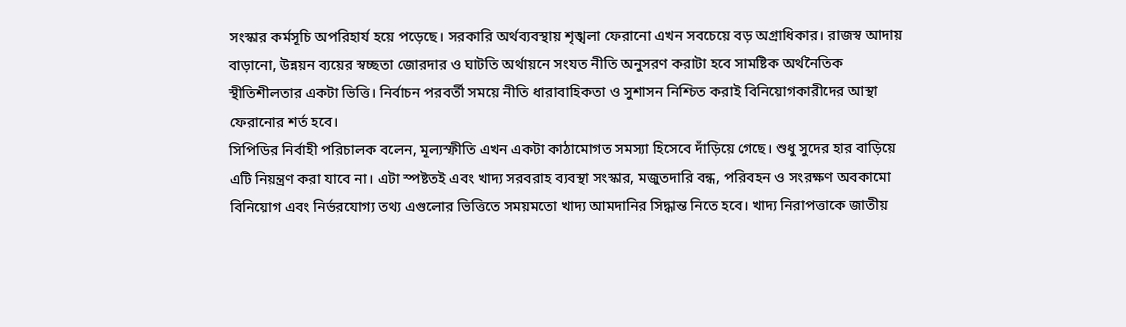সংস্কার কর্মসূচি অপরিহার্য হয়ে পড়েছে। সরকারি অর্থব্যবস্থায় শৃঙ্খলা ফেরানো এখন সবচেয়ে বড় অগ্রাধিকার। রাজস্ব আদায় বাড়ানো, উন্নয়ন ব্যয়ের স্বচ্ছতা জোরদার ও ঘাটতি অর্থায়নে সংযত নীতি অনুসরণ করাটা হবে সামষ্টিক অর্থনৈতিক স্থীতিশীলতার একটা ভিত্তি। নির্বাচন পরবর্তী সময়ে নীতি ধারাবাহিকতা ও সুশাসন নিশ্চিত করাই বিনিয়োগকারীদের আস্থা ফেরানোর শর্ত হবে।
সিপিডির নির্বাহী পরিচালক বলেন, মূল্যস্ফীতি এখন একটা কাঠামোগত সমস্যা হিসেবে দাঁড়িয়ে গেছে। শুধু সুদের হার বাড়িয়ে এটি নিয়ন্ত্রণ করা যাবে না। এটা স্পষ্টতই এবং খাদ্য সরবরাহ ব্যবস্থা সংস্কার, মজুতদারি বন্ধ, পরিবহন ও সংরক্ষণ অবকামো বিনিয়োগ এবং নির্ভরযোগ্য তথ্য এগুলোর ভিত্তিতে সময়মতো খাদ্য আমদানির সিদ্ধান্ত নিতে হবে। খাদ্য নিরাপত্তাকে জাতীয়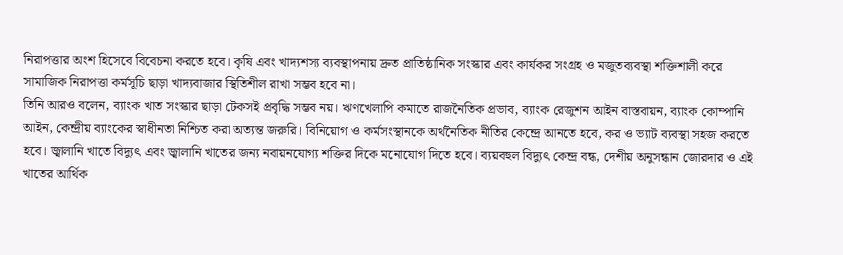নিরাপত্তার অংশ হিসেবে বিবেচনা করতে হবে। কৃষি এবং খাদ্যশস্য ব্যবস্থাপনায় দ্রুত প্রাতিষ্ঠানিক সংস্কার এবং কার্যকর সংগ্রহ ও মজুতব্যবস্থা শক্তিশালী করে সামাজিক নিরাপত্তা কর্মসূচি ছাড়া খাদ্যবাজার স্থিতিশীল রাখা সম্ভব হবে না।
তিনি আরও বলেন, ব্যাংক খাত সংস্কার ছাড়া টেকসই প্রবৃদ্ধি সম্ভব নয়। ঋণখেলাপি কমাতে রাজনৈতিক প্রভাব, ব্যাংক রেজুশন আইন বাস্তবায়ন, ব্যাংক কোম্পানি আইন, কেন্দ্রীয় ব্যাংকের স্বাধীনতা নিশ্চিত করা অত্যন্ত জরুরি। বিনিয়োগ ও কর্মসংস্থানকে অর্থনৈতিক নীতির কেন্দ্রে আনতে হবে, কর ও ভ্যাট ব্যবস্থা সহজ করতে হবে। জ্বালানি খাতে বিদ্যুৎ এবং জ্বালানি খাতের জন্য নবায়নযোগ্য শক্তির দিকে মনোযোগ দিতে হবে। ব্যয়বহুল বিদ্যুৎ কেন্দ্র বন্ধ, দেশীয় অনুসন্ধান জোরদার ও এই খাতের আর্থিক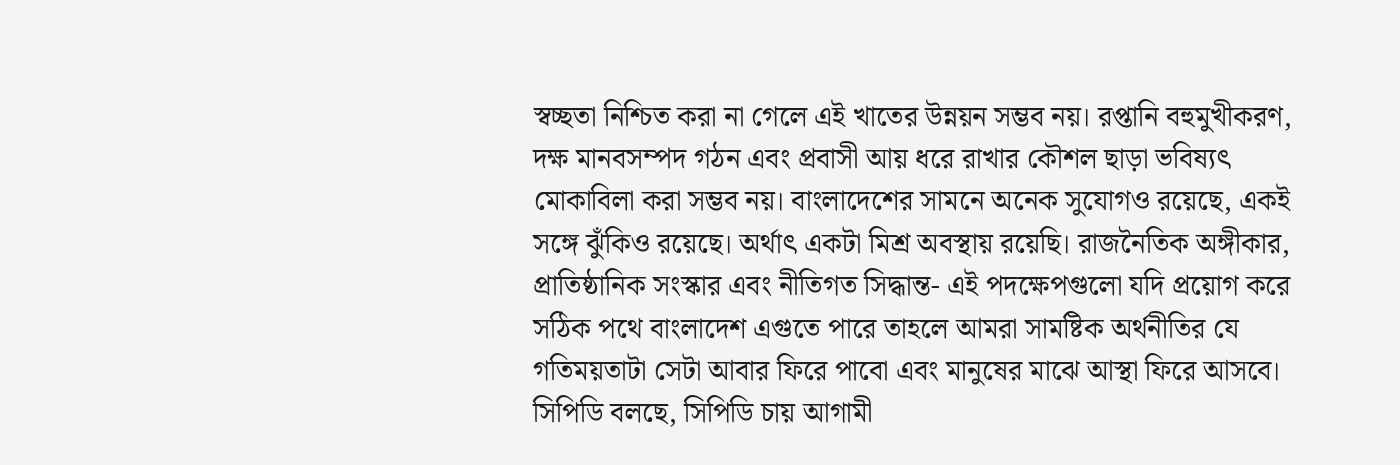স্বচ্ছতা নিশ্চিত করা না গেলে এই খাতের উন্নয়ন সম্ভব নয়। রপ্তানি বহুমুখীকরণ, দক্ষ মানবসম্পদ গঠন এবং প্রবাসী আয় ধরে রাখার কৌশল ছাড়া ভবিষ্যৎ মোকাবিলা করা সম্ভব নয়। বাংলাদেশের সামনে অনেক সুযোগও রয়েছে, একই সঙ্গে ঝুঁকিও রয়েছে। অর্থাৎ একটা মিশ্র অবস্থায় রয়েছি। রাজনৈতিক অঙ্গীকার, প্রাতিষ্ঠানিক সংস্কার এবং নীতিগত সিদ্ধান্ত- এই পদক্ষেপগুলো যদি প্রয়োগ করে সঠিক পথে বাংলাদেশ এগুতে পারে তাহলে আমরা সামষ্টিক অর্থনীতির যে গতিময়তাটা সেটা আবার ফিরে পাবো এবং মানুষের মাঝে আস্থা ফিরে আসবে।
সিপিডি বলছে, সিপিডি চায় আগামী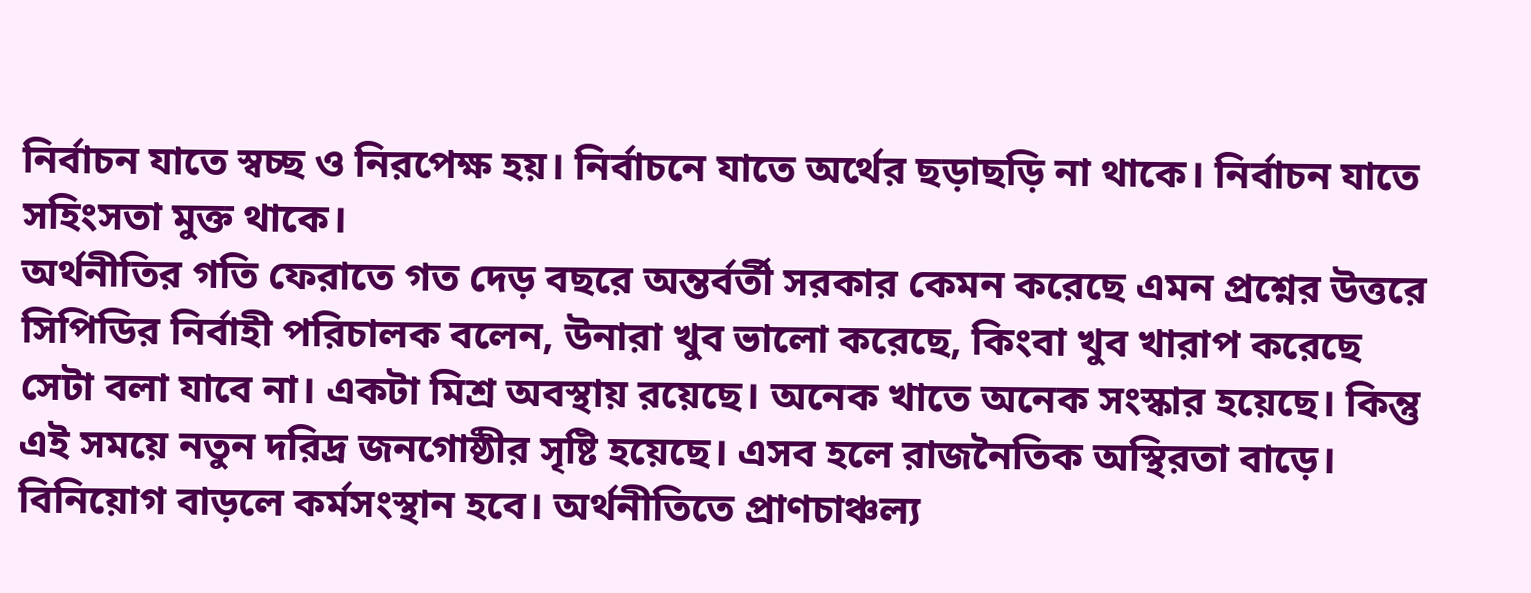নির্বাচন যাতে স্বচ্ছ ও নিরপেক্ষ হয়। নির্বাচনে যাতে অর্থের ছড়াছড়ি না থাকে। নির্বাচন যাতে সহিংসতা মুক্ত থাকে।
অর্থনীতির গতি ফেরাতে গত দেড় বছরে অন্তর্বর্তী সরকার কেমন করেছে এমন প্রশ্নের উত্তরে সিপিডির নির্বাহী পরিচালক বলেন, উনারা খুব ভালো করেছে, কিংবা খুব খারাপ করেছে সেটা বলা যাবে না। একটা মিশ্র অবস্থায় রয়েছে। অনেক খাতে অনেক সংস্কার হয়েছে। কিন্তু এই সময়ে নতুন দরিদ্র জনগোষ্ঠীর সৃষ্টি হয়েছে। এসব হলে রাজনৈতিক অস্থিরতা বাড়ে। বিনিয়োগ বাড়লে কর্মসংস্থান হবে। অর্থনীতিতে প্রাণচাঞ্চল্য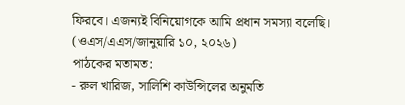ফিরবে। এজন্যই বিনিয়োগকে আমি প্রধান সমস্যা বলেছি।
(ওএস/এএস/জানুয়ারি ১০, ২০২৬)
পাঠকের মতামত:
- রুল খারিজ, সালিশি কাউন্সিলের অনুমতি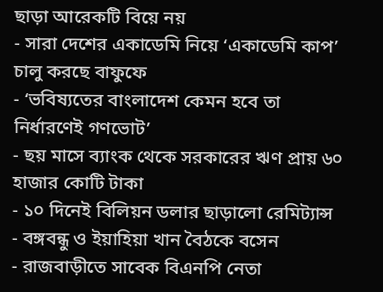ছাড়া আরেকটি বিয়ে নয়
- সারা দেশের একাডেমি নিয়ে ‘একাডেমি কাপ’ চালু করছে বাফুফে
- ‘ভবিষ্যতের বাংলাদেশ কেমন হবে তা নির্ধারণেই গণভোট’
- ছয় মাসে ব্যাংক থেকে সরকারের ঋণ প্রায় ৬০ হাজার কোটি টাকা
- ১০ দিনেই বিলিয়ন ডলার ছাড়ালো রেমিট্যান্স
- বঙ্গবন্ধু ও ইয়াহিয়া খান বৈঠকে বসেন
- রাজবাড়ীতে সাবেক বিএনপি নেতা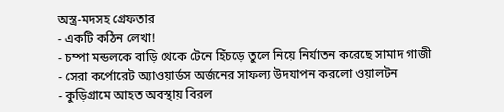অস্ত্র-মদসহ গ্রেফতার
- একটি কঠিন লেখা!
- চম্পা মন্ডলকে বাড়ি থেকে টেনে হিঁচড়ে তুলে নিয়ে নির্যাতন করেছে সামাদ গাজী
- সেরা কর্পোরেট অ্যাওয়ার্ডস অর্জনের সাফল্য উদযাপন করলো ওয়ালটন
- কুড়িগ্রামে আহত অবস্থায় বিরল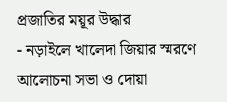প্রজাতির ময়ূর উদ্ধার
- নড়াইলে খালেদা জিয়ার স্মরণে আলোচনা সভা ও দোয়া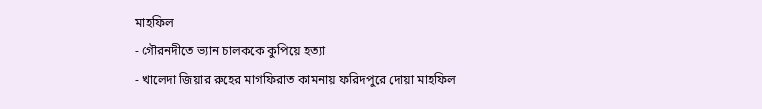মাহফিল
- গৌরনদীতে ভ্যান চালককে কুপিয়ে হত্যা
- খালেদা জিয়ার রুহের মাগফিরাত কামনায় ফরিদপুরে দোয়া মাহফিল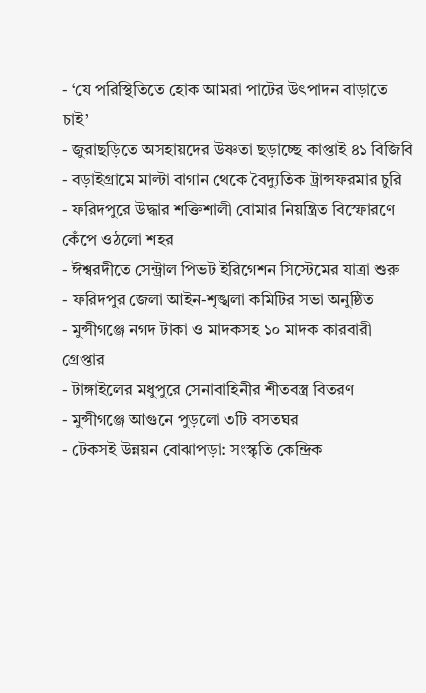- ‘যে পরিস্থিতিতে হোক আমরা পাটের উৎপাদন বাড়াতে চাই’
- জুরাছড়িতে অসহায়দের উষ্ণতা ছড়াচ্ছে কাপ্তাই ৪১ বিজিবি
- বড়াইগ্রামে মাল্টা বাগান থেকে বৈদ্যুতিক ট্রান্সফরমার চুরি
- ফরিদপুরে উদ্ধার শক্তিশালী বোমার নিয়ন্ত্রিত বিস্ফোরণে কেঁপে ওঠলো শহর
- ঈশ্বরদীতে সেন্ট্রাল পিভট ইরিগেশন সিস্টেমের যাত্রা শুরু
- ফরিদপুর জেলা আইন-শৃঙ্খলা কমিটির সভা অনুষ্ঠিত
- মুন্সীগঞ্জে নগদ টাকা ও মাদকসহ ১০ মাদক কারবারী গ্রেপ্তার
- টাঙ্গাইলের মধুপুরে সেনাবাহিনীর শীতবস্ত্র বিতরণ
- মুন্সীগঞ্জে আগুনে পুড়লো ৩টি বসতঘর
- টেকসই উন্নয়ন বোঝাপড়া: সংস্কৃতি কেন্দ্রিক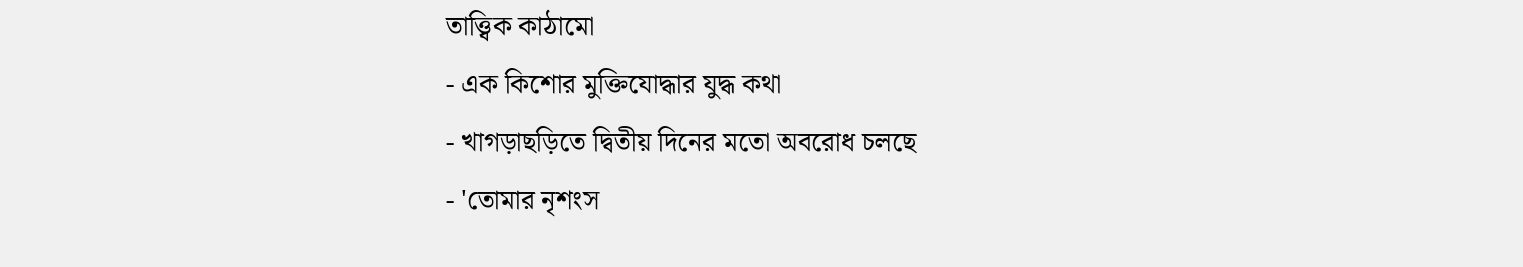তাত্ত্বিক কাঠামো
- এক কিশোর মুক্তিযোদ্ধার যুদ্ধ কথা
- খাগড়াছড়িতে দ্বিতীয় দিনের মতো অবরোধ চলছে
- 'তোমার নৃশংস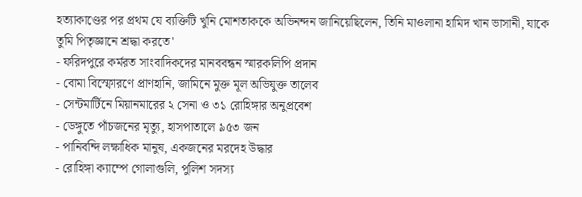হত্যাকাণ্ডের পর প্রথম যে ব্যক্তিটি খুনি মোশতাককে অভিনন্দন জানিয়েছিলেন, তিনি মাওলানা হামিদ খান ভাসানী, যাকে তুমি পিতৃজ্ঞানে শ্রদ্ধা করতে'
- ফরিদপুরে কর্মরত সাংবাদিকদের মানববন্ধন স্মারকলিপি প্রদান
- বোমা বিস্ফোরণে প্রাণহানি, জামিনে মুক্ত মূল অভিযুক্ত তালেব
- সেন্টমার্টিনে মিয়ানমারের ২ সেনা ও ৩১ রোহিঙ্গার অনুপ্রবেশ
- ডেঙ্গুতে পাঁচজনের মৃত্যু, হাসপাতালে ৯৫৩ জন
- পানিবন্দি লক্ষাধিক মানুষ, একজনের মরদেহ উদ্ধার
- রোহিঙ্গা ক্যাম্পে গোলাগুলি, পুলিশ সদস্য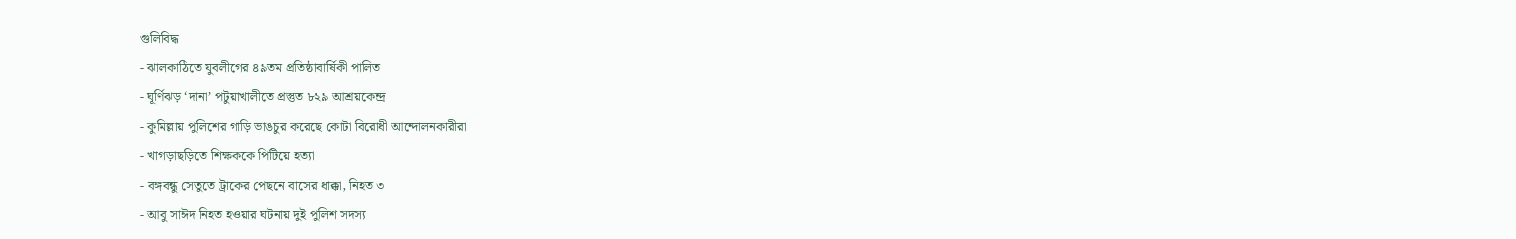গুলিবিদ্ধ
- ঝালকাঠিতে যুবলীগের ৪৯তম প্রতিষ্ঠাবার্ষিকী পালিত
- ঘূর্ণিঝড় ‘দানা’ পটুয়াখালীতে প্রস্তুত ৮২৯ আশ্রয়কেন্দ্র
- কুমিল্লায় পুলিশের গাড়ি ভাঙচুর করেছে কোটা বিরোধী আন্দোলনকারীরা
- খাগড়াছড়িতে শিক্ষককে পিটিয়ে হত্যা
- বঙ্গবন্ধু সেতুতে ট্রাকের পেছনে বাসের ধাক্কা, নিহত ৩
- আবু সাঈদ নিহত হওয়ার ঘটনায় দুই পুলিশ সদস্য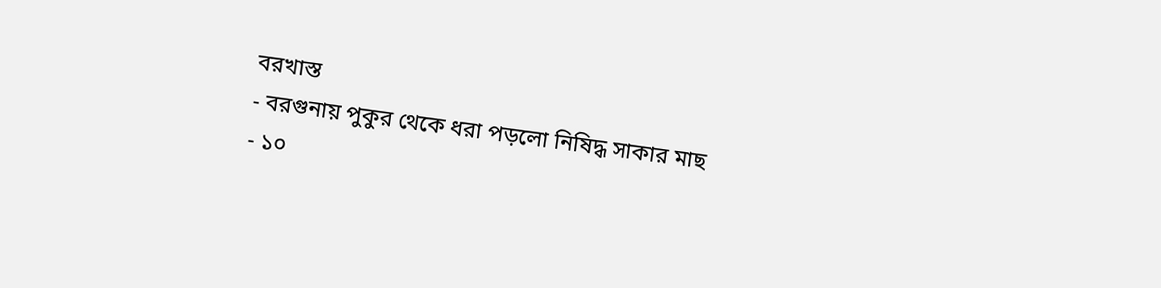বরখাস্ত
- বরগুনায় পুকুর থেকে ধরা পড়লো নিষিদ্ধ সাকার মাছ
- ১০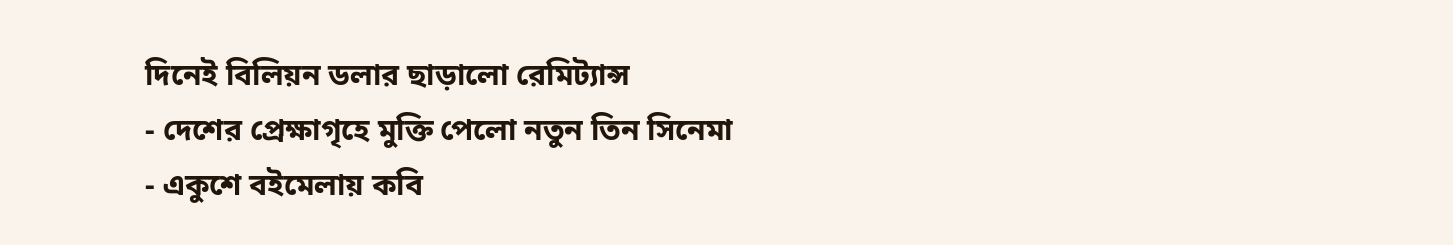দিনেই বিলিয়ন ডলার ছাড়ালো রেমিট্যান্স
- দেশের প্রেক্ষাগৃহে মুক্তি পেলো নতুন তিন সিনেমা
- একুশে বইমেলায় কবি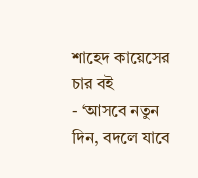শাহেদ কায়েসের চার বই
- ‘আসবে নতুন দিন, বদলে যাবে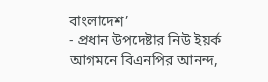বাংলাদেশ’
- প্রধান উপদেষ্টার নিউ ইয়র্ক আগমনে বিএনপির আনন্দ,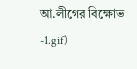আ.লীগের বিক্ষোভ
-1.gif)